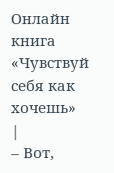Онлайн книга «Чувствуй себя как хочешь»
|
– Вот,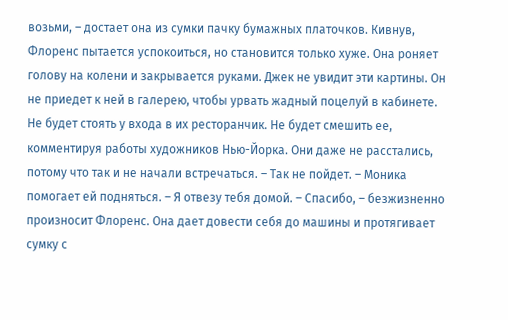возьми, – достает она из сумки пачку бумажных платочков. Кивнув, Флоренс пытается успокоиться, но становится только хуже. Она роняет голову на колени и закрывается руками. Джек не увидит эти картины. Он не приедет к ней в галерею, чтобы урвать жадный поцелуй в кабинете. Не будет стоять у входа в их ресторанчик. Не будет смешить ее, комментируя работы художников Нью-Йорка. Они даже не расстались, потому что так и не начали встречаться. – Так не пойдет. – Моника помогает ей подняться. – Я отвезу тебя домой. – Спасибо, – безжизненно произносит Флоренс. Она дает довести себя до машины и протягивает сумку с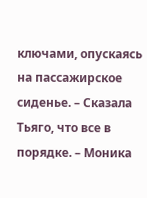ключами, опускаясь на пассажирское сиденье. – Сказала Тьяго, что все в порядке. – Моника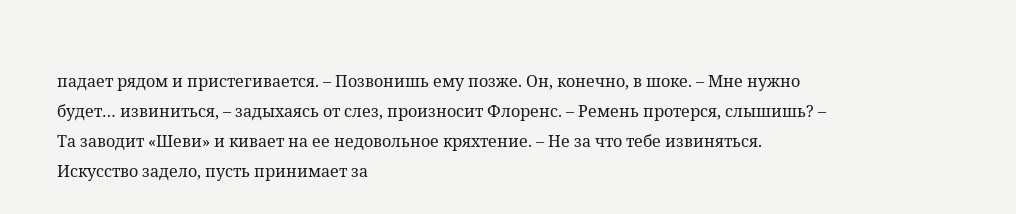падает рядом и пристегивается. – Позвонишь ему позже. Он, конечно, в шоке. – Мне нужно будет… извиниться, – задыхаясь от слез, произносит Флоренс. – Ремень протерся, слышишь? – Та заводит «Шеви» и кивает на ее недовольное кряхтение. – Не за что тебе извиняться. Искусство задело, пусть принимает за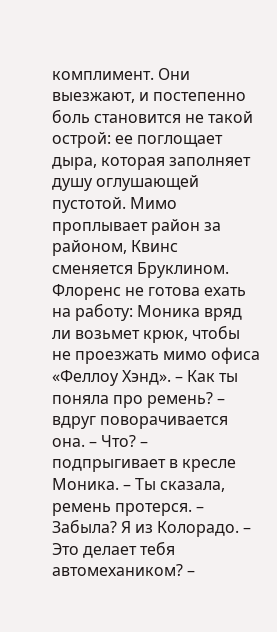комплимент. Они выезжают, и постепенно боль становится не такой острой: ее поглощает дыра, которая заполняет душу оглушающей пустотой. Мимо проплывает район за районом, Квинс сменяется Бруклином. Флоренс не готова ехать на работу: Моника вряд ли возьмет крюк, чтобы не проезжать мимо офиса «Феллоу Хэнд». – Как ты поняла про ремень? – вдруг поворачивается она. – Что? – подпрыгивает в кресле Моника. – Ты сказала, ремень протерся. – Забыла? Я из Колорадо. – Это делает тебя автомехаником? –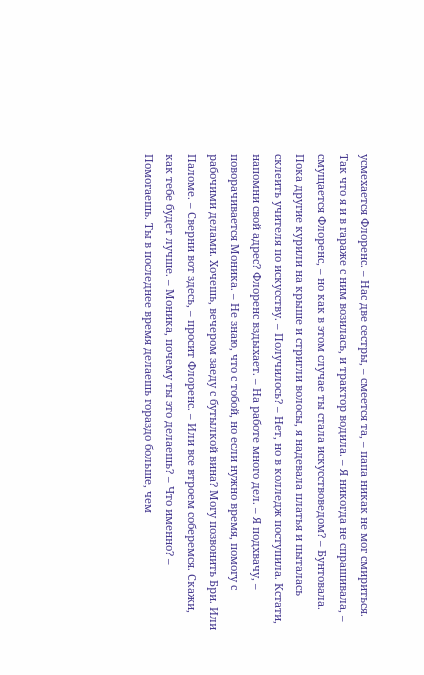усмехается Флоренс. – Нас две сестры, – смеется та, – папа никак не мог смириться. Так что я и в гараже с ним возилась, и трактор водила. – Я никогда не спрашивала, – смущается Флоренс, – но как в этом случае ты стала искусствоведом? – Бунтовала. Пока другие курили на крыше и стригли волосы, я надевала платья и пыталась склеить учителя по искусству. – Получилось? – Нет, но в колледж поступила. Кстати, напомни свой адрес? Флоренс вздыхает. – На работе много дел. – Я подхвачу, – поворачивается Моника. – Не знаю, что с тобой, но если нужно время, помогу с рабочими делами. Хочешь, вечером заеду с бутылкой вина? Могу позвонить Бри. Или Паломе. – Сверни вот здесь, – просит Флоренс. – Или все втроем соберемся. Скажи, как тебе будет лучше. – Моника, почему ты это делаешь? – Что именно? – Помогаешь. Ты в последнее время делаешь гораздо больше, чем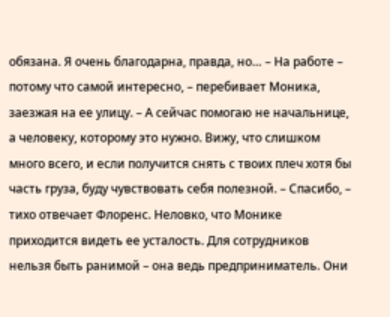обязана. Я очень благодарна, правда, но… – На работе – потому что самой интересно, – перебивает Моника, заезжая на ее улицу. – А сейчас помогаю не начальнице, а человеку, которому это нужно. Вижу, что слишком много всего, и если получится снять с твоих плеч хотя бы часть груза, буду чувствовать себя полезной. – Спасибо, – тихо отвечает Флоренс. Неловко, что Монике приходится видеть ее усталость. Для сотрудников нельзя быть ранимой – она ведь предприниматель. Они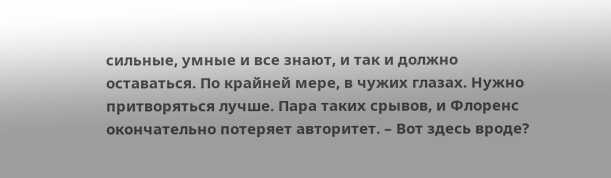сильные, умные и все знают, и так и должно оставаться. По крайней мере, в чужих глазах. Нужно притворяться лучше. Пара таких срывов, и Флоренс окончательно потеряет авторитет. – Вот здесь вроде?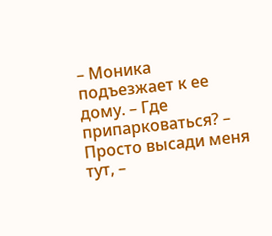– Моника подъезжает к ее дому. – Где припарковаться? – Просто высади меня тут, –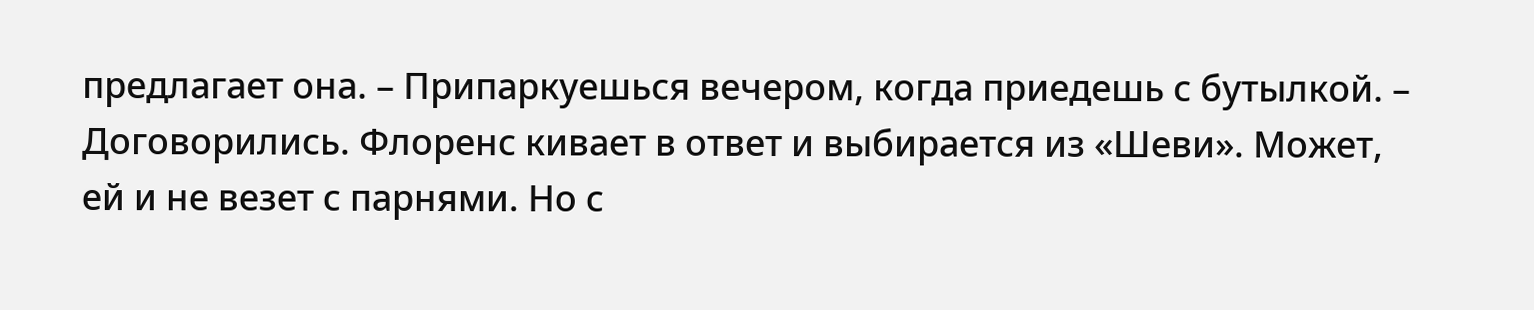предлагает она. – Припаркуешься вечером, когда приедешь с бутылкой. – Договорились. Флоренс кивает в ответ и выбирается из «Шеви». Может, ей и не везет с парнями. Но с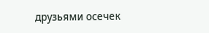друзьями осечек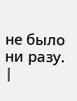не было ни разу. |